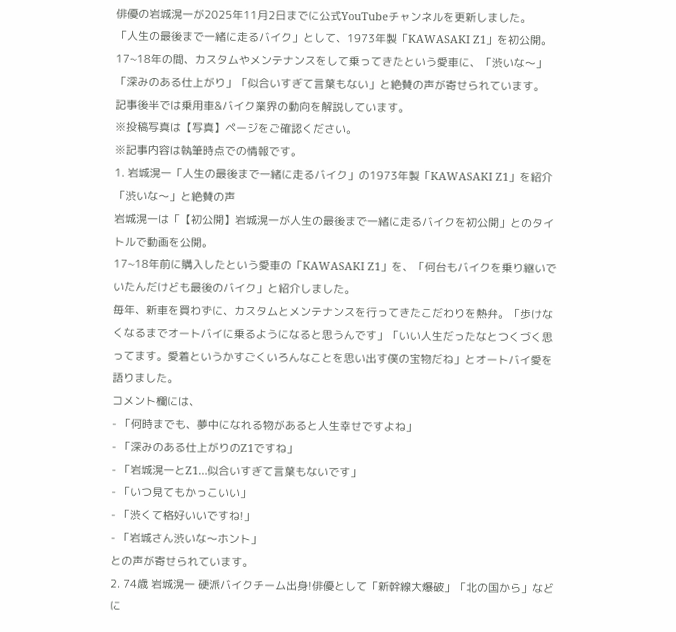俳優の岩城滉一が2025年11月2日までに公式YouTubeチャンネルを更新しました。
「人生の最後まで一緒に走るバイク」として、1973年製「KAWASAKI Z1」を初公開。
17~18年の間、カスタムやメンテナンスをして乗ってきたという愛車に、「渋いな〜」「深みのある仕上がり」「似合いすぎて言葉もない」と絶賛の声が寄せられています。
記事後半では乗用車&バイク業界の動向を解説しています。
※投稿写真は【写真】ページをご確認ください。
※記事内容は執筆時点での情報です。
1. 岩城滉一「人生の最後まで一緒に走るバイク」の1973年製「KAWASAKI Z1」を紹介「渋いな〜」と絶賛の声
岩城滉一は「【初公開】岩城滉一が人生の最後まで一緒に走るバイクを初公開」とのタイトルで動画を公開。
17~18年前に購入したという愛車の「KAWASAKI Z1」を、「何台もバイクを乗り継いでいたんだけども最後のバイク」と紹介しました。
毎年、新車を買わずに、カスタムとメンテナンスを行ってきたこだわりを熱弁。「歩けなくなるまでオートバイに乗るようになると思うんです」「いい人生だったなとつくづく思ってます。愛着というかすごくいろんなことを思い出す僕の宝物だね」とオートバイ愛を語りました。
コメント欄には、
- 「何時までも、夢中になれる物があると人生幸せですよね」
- 「深みのある仕上がりのZ1ですね」
- 「岩城滉一とZ1…似合いすぎて言葉もないです」
- 「いつ見てもかっこいい」
- 「渋くて格好いいですね!」
- 「岩城さん渋いな〜ホント」
との声が寄せられています。
2. 74歳 岩城滉一 硬派バイクチーム出身!俳優として「新幹線大爆破」「北の国から」などに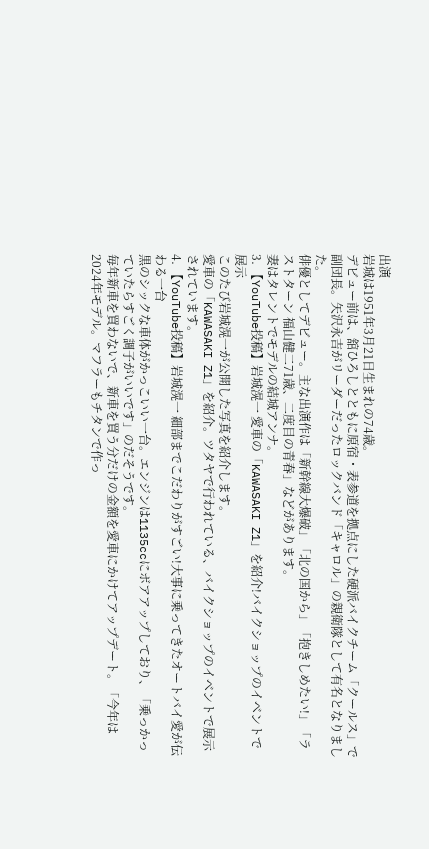出演
岩城は1951年3月21日生まれの74歳。
デビュー前は、舘ひろしとともに原宿・表参道を拠点にした硬派バイクチーム「クールス」で副団長。矢沢永吉がリーダーだったロックバンド「キャロル」の親衛隊として有名となりました。
俳優としてデビュー。主な出演作は「新幹線大爆破」「北の国から」「抱きしめたい!」「ラストターン 福山健二71歳、二度目の青春」などがあります。
妻はタレントでモデルの結城アンナ。
3. 【YouTube投稿】岩城滉一 愛車の「KAWASAKI Z1」を紹介!バイクショップのイベントで展示
このたび岩城滉一が公開した写真を紹介します。
愛車の「KAWASAKI Z1」を紹介。ツタヤで行われている、バイクショップのイベントで展示されています。
4. 【YouTube投稿】岩城滉一 細部までこだわりがすごい!大事に乗ってきたオートバイ愛が伝わる一台
黒のシックな車体がかっこいい一台。エンジンは1135ccにボアアップしており、「乗っかっていたらすごく調子がいいです」のだそうです。
毎年新車を買わないで、新車を買う分だけの金額を愛車にかけてアップデート。「今年は2024年モデル。マフラーもチタンで作っ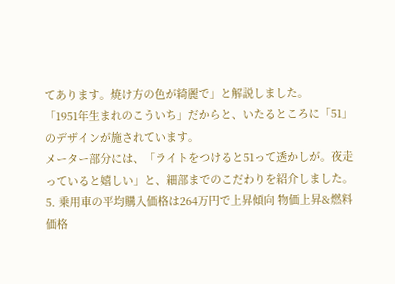てあります。焼け方の色が綺麗で」と解説しました。
「1951年生まれのこういち」だからと、いたるところに「51」のデザインが施されています。
メーター部分には、「ライトをつけると51って透かしが。夜走っていると嬉しい」と、細部までのこだわりを紹介しました。
5. 乗用車の平均購入価格は264万円で上昇傾向 物価上昇&燃料価格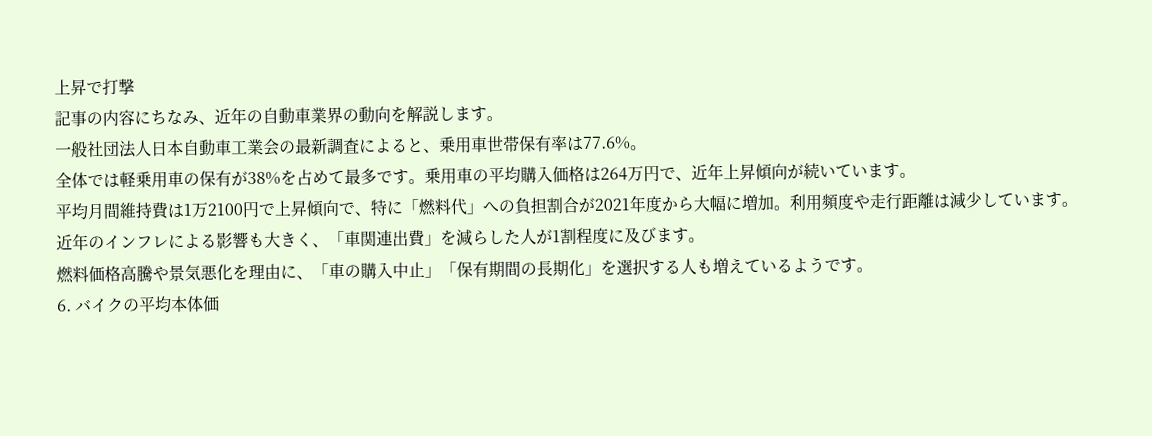上昇で打撃
記事の内容にちなみ、近年の自動車業界の動向を解説します。
一般社団法人日本自動車工業会の最新調査によると、乗用車世帯保有率は77.6%。
全体では軽乗用車の保有が38%を占めて最多です。乗用車の平均購入価格は264万円で、近年上昇傾向が続いています。
平均月間維持費は1万2100円で上昇傾向で、特に「燃料代」への負担割合が2021年度から大幅に増加。利用頻度や走行距離は減少しています。
近年のインフレによる影響も大きく、「車関連出費」を減らした人が1割程度に及びます。
燃料価格高騰や景気悪化を理由に、「車の購入中止」「保有期間の長期化」を選択する人も増えているようです。
6. バイクの平均本体価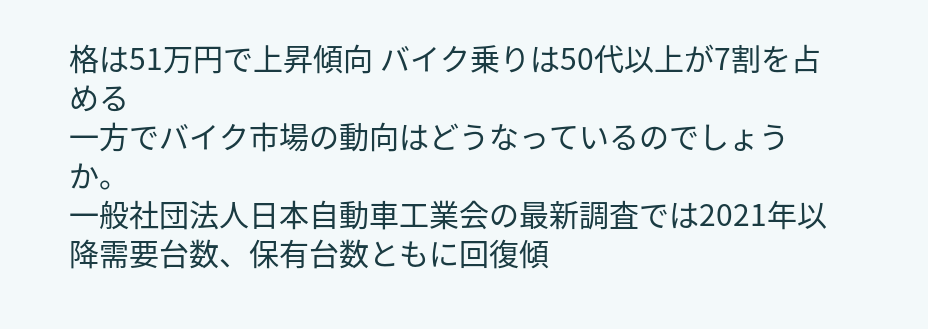格は51万円で上昇傾向 バイク乗りは50代以上が7割を占める
一方でバイク市場の動向はどうなっているのでしょうか。
一般社団法人日本自動車工業会の最新調査では2021年以降需要台数、保有台数ともに回復傾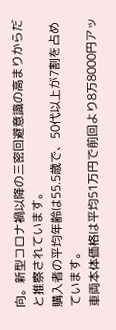向。新型コロナ禍以降の三密回避意識の高まりからだと推察されています。
購入者の平均年齢は55.5歳で、50代以上が7割を占めています。
車両本体価格は平均51万円で前回より8万8000円アッ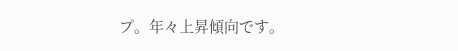プ。年々上昇傾向です。